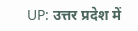UP: उत्तर प्रदेश में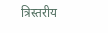त्रिस्तरीय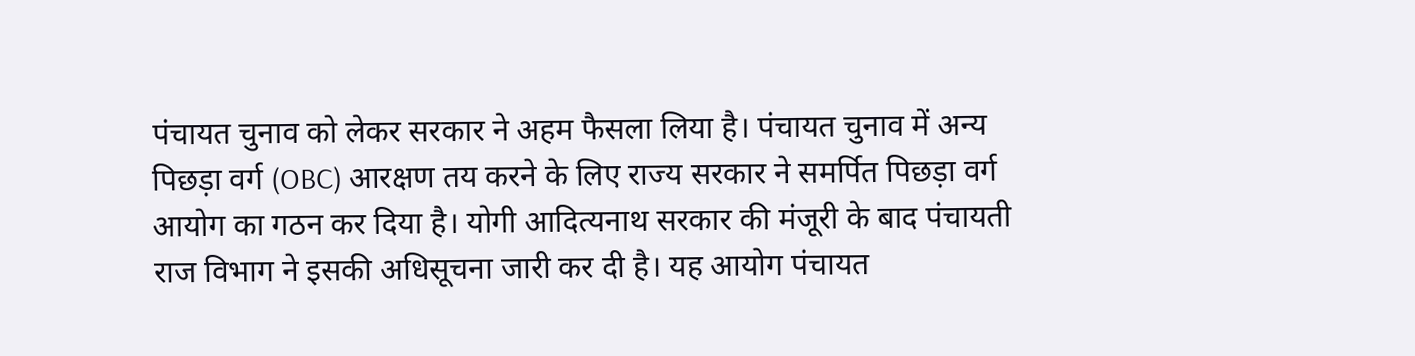पंचायत चुनाव को लेकर सरकार ने अहम फैसला लिया है। पंचायत चुनाव में अन्य पिछड़ा वर्ग (OBC) आरक्षण तय करने के लिए राज्य सरकार ने समर्पित पिछड़ा वर्ग आयोग का गठन कर दिया है। योगी आदित्यनाथ सरकार की मंजूरी के बाद पंचायती राज विभाग ने इसकी अधिसूचना जारी कर दी है। यह आयोग पंचायत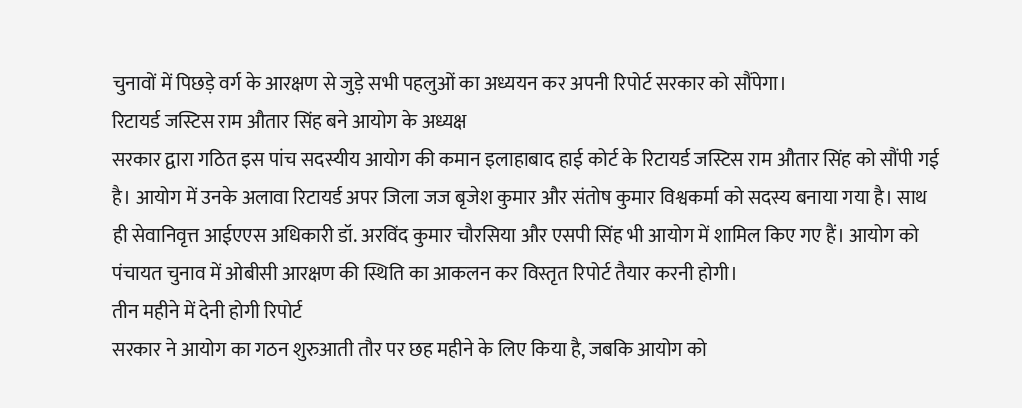चुनावों में पिछड़े वर्ग के आरक्षण से जुड़े सभी पहलुओं का अध्ययन कर अपनी रिपोर्ट सरकार को सौंपेगा।
रिटायर्ड जस्टिस राम औतार सिंह बने आयोग के अध्यक्ष
सरकार द्वारा गठित इस पांच सदस्यीय आयोग की कमान इलाहाबाद हाई कोर्ट के रिटायर्ड जस्टिस राम औतार सिंह को सौंपी गई है। आयोग में उनके अलावा रिटायर्ड अपर जिला जज बृजेश कुमार और संतोष कुमार विश्वकर्मा को सदस्य बनाया गया है। साथ ही सेवानिवृत्त आईएएस अधिकारी डॉ. अरविंद कुमार चौरसिया और एसपी सिंह भी आयोग में शामिल किए गए हैं। आयोग को पंचायत चुनाव में ओबीसी आरक्षण की स्थिति का आकलन कर विस्तृत रिपोर्ट तैयार करनी होगी।
तीन महीने में देनी होगी रिपोर्ट
सरकार ने आयोग का गठन शुरुआती तौर पर छह महीने के लिए किया है, जबकि आयोग को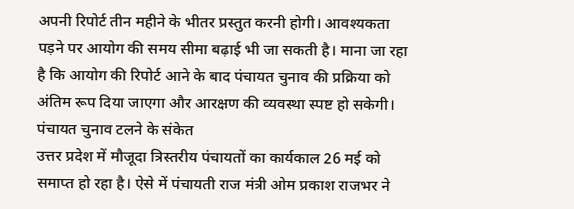अपनी रिपोर्ट तीन महीने के भीतर प्रस्तुत करनी होगी। आवश्यकता पड़ने पर आयोग की समय सीमा बढ़ाई भी जा सकती है। माना जा रहा है कि आयोग की रिपोर्ट आने के बाद पंचायत चुनाव की प्रक्रिया को अंतिम रूप दिया जाएगा और आरक्षण की व्यवस्था स्पष्ट हो सकेगी।
पंचायत चुनाव टलने के संकेत
उत्तर प्रदेश में मौजूदा त्रिस्तरीय पंचायतों का कार्यकाल 26 मई को समाप्त हो रहा है। ऐसे में पंचायती राज मंत्री ओम प्रकाश राजभर ने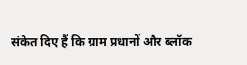संकेत दिए हैं कि ग्राम प्रधानों और ब्लॉक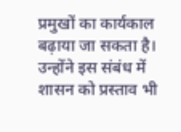प्रमुखों का कार्यकाल बढ़ाया जा सकता है। उन्होंने इस संबंध में शासन को प्रस्ताव भी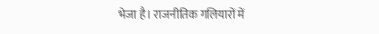भेजा है। राजनीतिक गलियारों में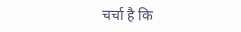चर्चा है कि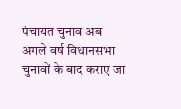पंचायत चुनाव अब अगले वर्ष विधानसभा चुनावों के बाद कराए जा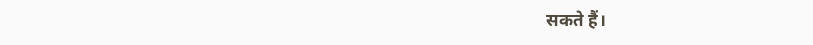सकते हैं।